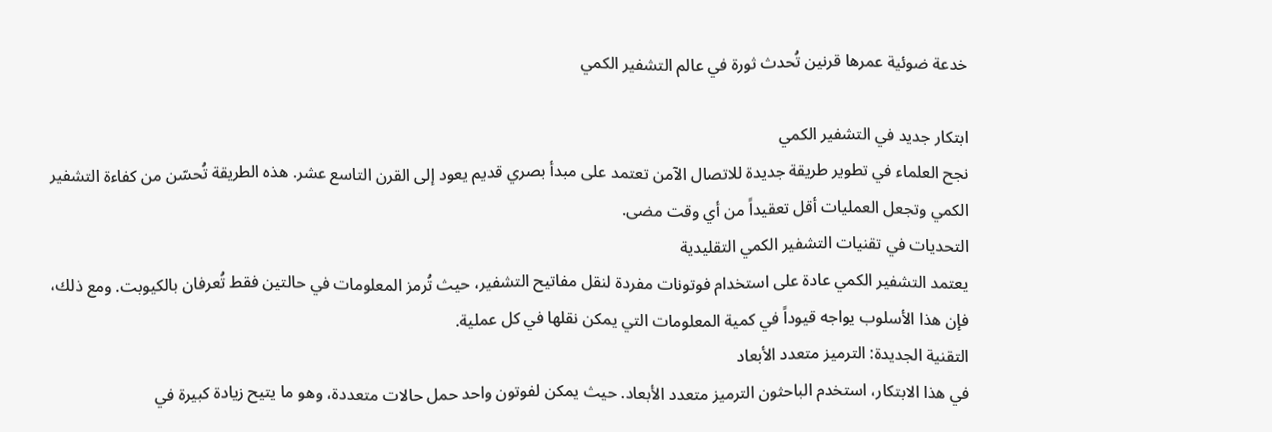خدعة ضوئية عمرها قرنين تُحدث ثورة في عالم التشفير الكمي

ابتكار جديد في التشفير الكمي
نجح العلماء في تطوير طريقة جديدة للاتصال الآمن تعتمد على مبدأ بصري قديم يعود إلى القرن التاسع عشر. هذه الطريقة تُحسّن من كفاءة التشفير الكمي وتجعل العمليات أقل تعقيداً من أي وقت مضى.
التحديات في تقنيات التشفير الكمي التقليدية
يعتمد التشفير الكمي عادة على استخدام فوتونات مفردة لنقل مفاتيح التشفير، حيث تُرمز المعلومات في حالتين فقط تُعرفان بالكيوبت. ومع ذلك، فإن هذا الأسلوب يواجه قيوداً في كمية المعلومات التي يمكن نقلها في كل عملية.
التقنية الجديدة: الترميز متعدد الأبعاد
في هذا الابتكار، استخدم الباحثون الترميز متعدد الأبعاد. حيث يمكن لفوتون واحد حمل حالات متعددة، وهو ما يتيح زيادة كبيرة في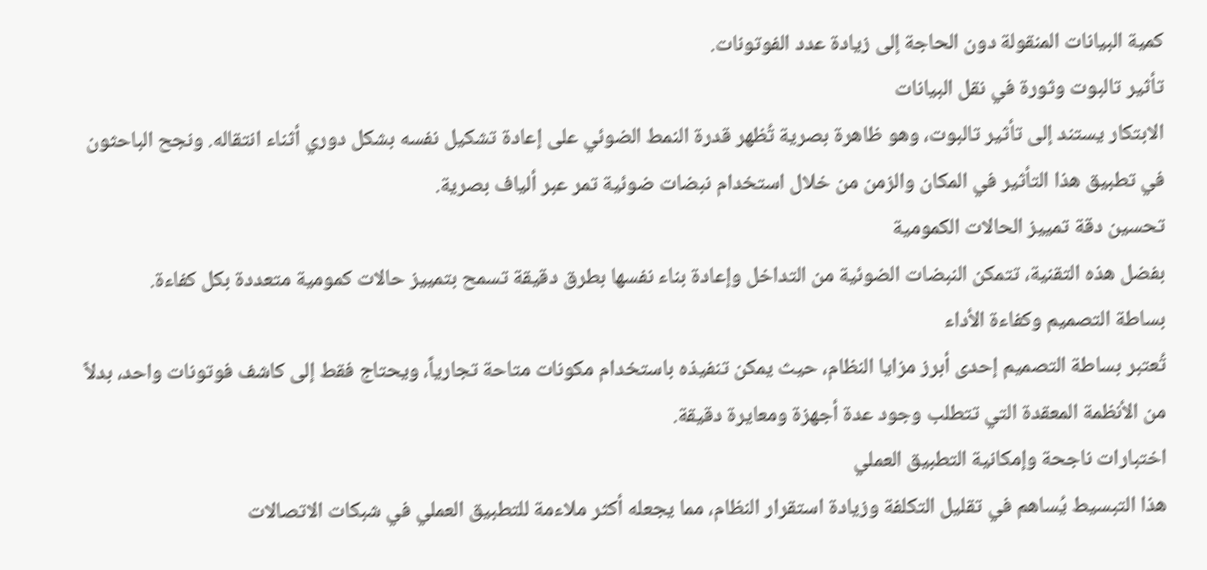كمية البيانات المنقولة دون الحاجة إلى زيادة عدد الفوتونات.
تأثير تالبوت وثورة في نقل البيانات
الابتكار يستند إلى تأثير تالبوت، وهو ظاهرة بصرية تُظهر قدرة النمط الضوئي على إعادة تشكيل نفسه بشكل دوري أثناء انتقاله. ونجح الباحثون في تطبيق هذا التأثير في المكان والزمن من خلال استخدام نبضات ضوئية تمر عبر ألياف بصرية.
تحسين دقة تمييز الحالات الكمومية
بفضل هذه التقنية، تتمكن النبضات الضوئية من التداخل وإعادة بناء نفسها بطرق دقيقة تسمح بتمييز حالات كمومية متعددة بكل كفاءة.
بساطة التصميم وكفاءة الأداء
تُعتبر بساطة التصميم إحدى أبرز مزايا النظام، حيث يمكن تنفيذه باستخدام مكونات متاحة تجارياً، ويحتاج فقط إلى كاشف فوتونات واحد، بدلاً من الأنظمة المعقدة التي تتطلب وجود عدة أجهزة ومعايرة دقيقة.
اختبارات ناجحة وإمكانية التطبيق العملي
هذا التبسيط يُساهم في تقليل التكلفة وزيادة استقرار النظام، مما يجعله أكثر ملاءمة للتطبيق العملي في شبكات الاتصالات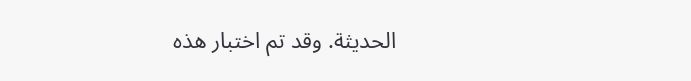الحديثة. وقد تم اختبار هذه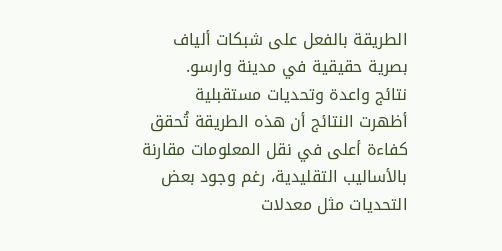الطريقة بالفعل على شبكات ألياف بصرية حقيقية في مدينة وارسو.
نتائج واعدة وتحديات مستقبلية
أظهرت النتائج أن هذه الطريقة تُحقق كفاءة أعلى في نقل المعلومات مقارنة بالأساليب التقليدية، رغم وجود بعض التحديات مثل معدلات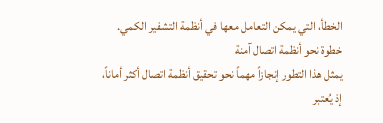الخطأ، التي يمكن التعامل معها في أنظمة التشفير الكمي.
خطوة نحو أنظمة اتصال آمنة
يمثل هذا التطور إنجازاً مهماً نحو تحقيق أنظمة اتصال أكثر أماناً، إذ يُعتبر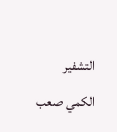التشفير الكمي صعب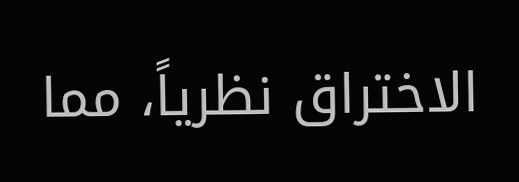الاختراق نظرياً، مما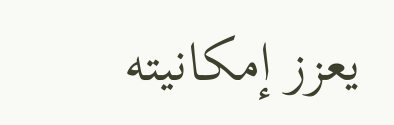يعزز إمكانيته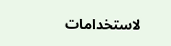لاستخدامات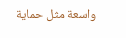واسعة مثل حماية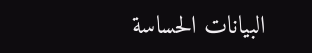البيانات الحساسة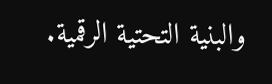والبنية التحتية الرقمية.